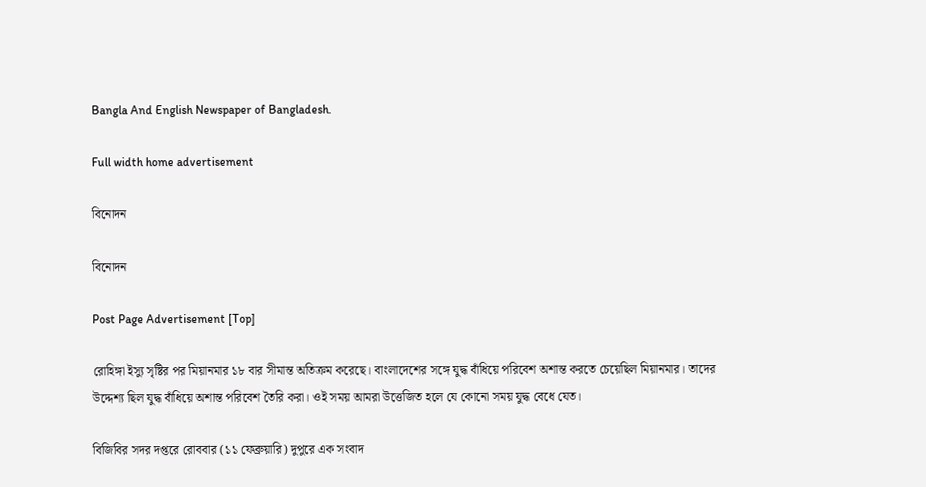Bangla And English Newspaper of Bangladesh.

Full width home advertisement

বিনোদন

বিনোদন

Post Page Advertisement [Top]

রোহিঙ্গা ইস্যু সৃষ্টির পর মিয়ানমার ১৮ বার সীমান্ত অতিক্রম করেছে। বাংলাদেশের সঙ্গে যুদ্ধ বাঁধিয়ে পরিবেশ অশান্ত করতে চেয়েছিল মিয়ানমার। তাদের উদ্দেশ্য ছিল যুদ্ধ বাঁধিয়ে অশান্ত পরিবেশ তৈরি করা। ওই সময় আমরা উত্তেজিত হলে যে কোনো সময় যুদ্ধ বেধে যেত।

বিজিবির সদর দপ্তরে রোববার (১১ ফেব্রুয়ারি) দুপুরে এক সংবাদ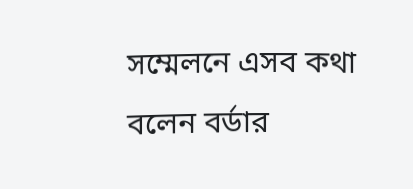সম্মেলনে এসব কথা বলেন বর্ডার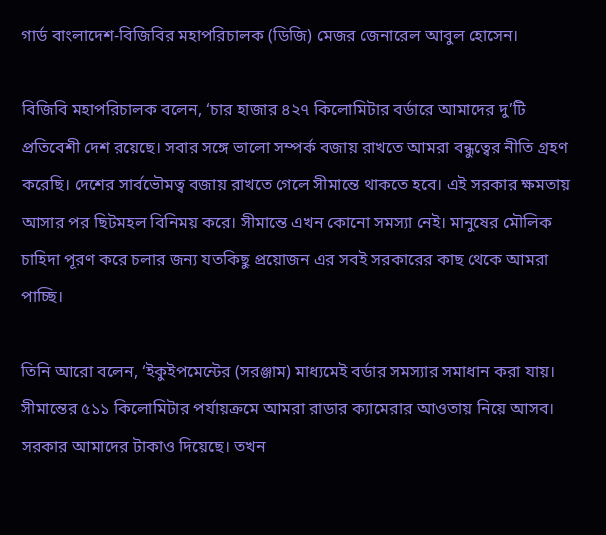গার্ড বাংলাদেশ-বিজিবির মহাপরিচালক (ডিজি) মেজর জেনারেল আবুল হোসেন।

বিজিবি মহাপরিচালক বলেন, ‘চার হাজার ৪২৭ কিলোমিটার বর্ডারে আমাদের দু’টি প্রতিবেশী দেশ রয়েছে। সবার সঙ্গে ভালো সম্পর্ক বজায় রাখতে আমরা বন্ধুত্বের নীতি গ্রহণ করেছি। দেশের সার্বভৌমত্ব বজায় রাখতে গেলে সীমান্তে থাকতে হবে। এই সরকার ক্ষমতায় আসার পর ছিটমহল বিনিময় করে। সীমান্তে এখন কোনো সমস্যা নেই। মানুষের মৌলিক চাহিদা পূরণ করে চলার জন্য যতকিছু প্রয়োজন এর সবই সরকারের কাছ থেকে আমরা পাচ্ছি।

তিনি আরো বলেন, ‘ইকুইপমেন্টের (সরঞ্জাম) মাধ্যমেই বর্ডার সমস্যার সমাধান করা যায়। সীমান্তের ৫১১ কিলোমিটার পর্যায়ক্রমে আমরা রাডার ক্যামেরার আওতায় নিয়ে আসব। সরকার আমাদের টাকাও দিয়েছে। তখন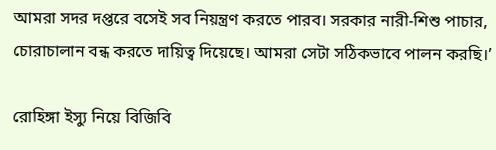আমরা সদর দপ্তরে বসেই সব নিয়ন্ত্রণ করতে পারব। সরকার নারী-শিশু পাচার, চোরাচালান বন্ধ করতে দায়িত্ব দিয়েছে। আমরা সেটা সঠিকভাবে পালন করছি।’

রোহিঙ্গা ইস্যু নিয়ে বিজিবি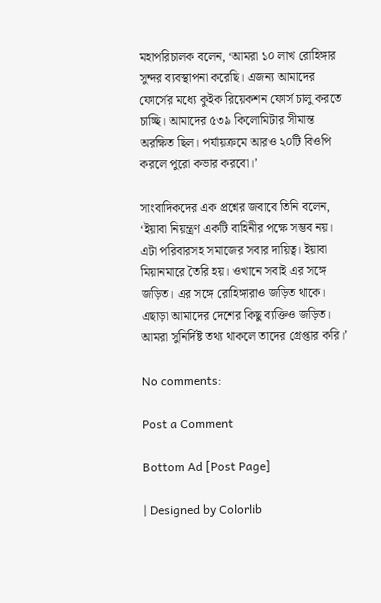মহাপরিচালক বলেন, ‘আমরা ১০ লাখ রোহিঙ্গার সুন্দর ব্যবস্থাপনা করেছি। এজন্য আমাদের ফোর্সের মধ্যে কুইক রিয়েকশন ফোর্স চালু করতে চাচ্ছি। আমাদের ৫৩৯ কিলোমিটার সীমান্ত অরক্ষিত ছিল। পর্যায়ক্রমে আরও ২০টি বিওপি করলে পুরো কভার করবো।’

সাংবাদিকদের এক প্রশ্নের জবাবে তিনি বলেন, ‘ইয়াবা নিয়ন্ত্রণ একটি বাহিনীর পক্ষে সম্ভব নয়। এটা পরিবারসহ সমাজের সবার দায়িত্ব। ইয়াবা মিয়ানমারে তৈরি হয়। ওখানে সবাই এর সঙ্গে জড়িত। এর সঙ্গে রোহিঙ্গারাও জড়িত থাকে। এছাড়া আমাদের দেশের কিছু ব্যক্তিও জড়িত। আমরা সুনির্দিষ্ট তথ্য থাকলে তাদের গ্রেপ্তার করি।’

No comments:

Post a Comment

Bottom Ad [Post Page]

| Designed by Colorlib